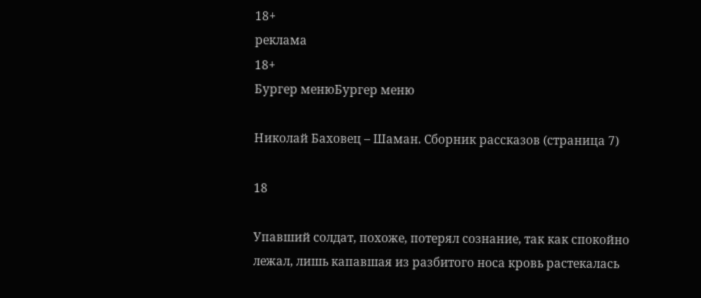18+
реклама
18+
Бургер менюБургер меню

Николай Баховец – Шаман. Сборник рассказов (страница 7)

18

Упавший солдат, похоже, потерял сознание, так как спокойно лежал, лишь капавшая из разбитого носа кровь растекалась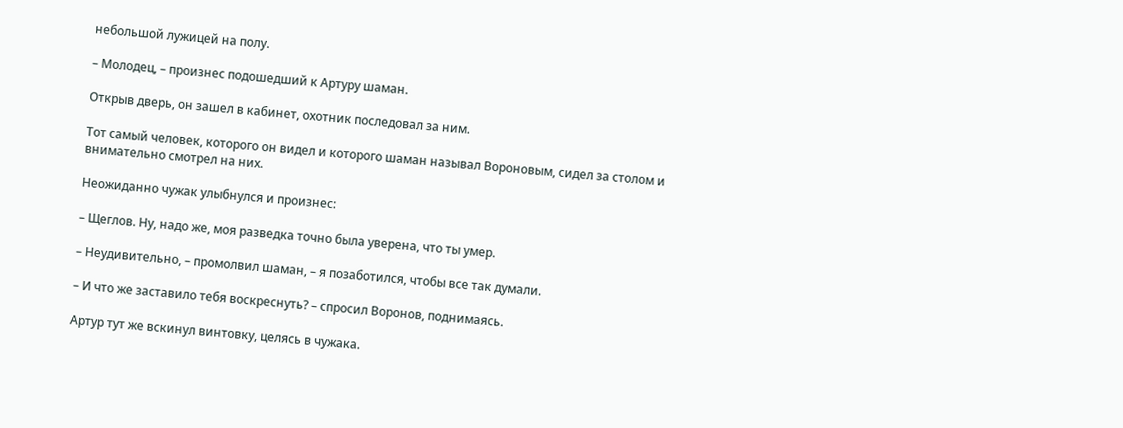небольшой лужицей на полу.

– Молодец, – произнес подошедший к Артуру шаман.

Открыв дверь, он зашел в кабинет, охотник последовал за ним.

Тот самый человек, которого он видел и которого шаман называл Вороновым, сидел за столом и внимательно смотрел на них.

Неожиданно чужак улыбнулся и произнес:

– Щеглов. Ну, надо же, моя разведка точно была уверена, что ты умер.

– Неудивительно, – промолвил шаман, – я позаботился, чтобы все так думали.

– И что же заставило тебя воскреснуть? – спросил Воронов, поднимаясь.

Артур тут же вскинул винтовку, целясь в чужака.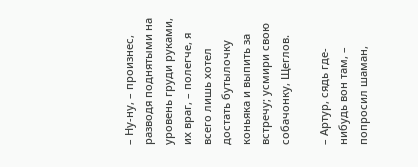– Ну-ну, – произнес, разводя поднятыми на уровень груди руками, их враг, – полегче, я всего лишь хотел достать бутылочку коньяка и выпить за встречу; усмири свою собачонку, Щеглов.

– Артур, сядь где-нибудь вон там, – попросил шаман,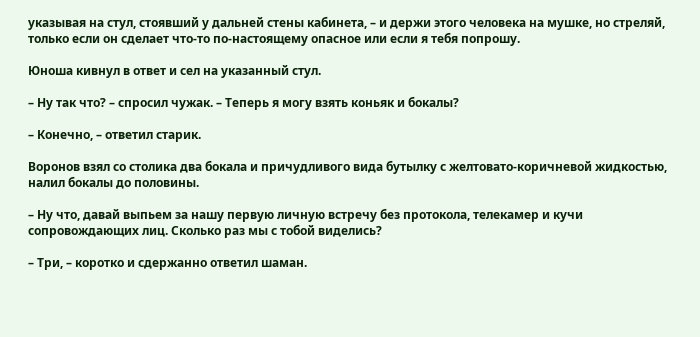указывая на стул, стоявший у дальней стены кабинета, – и держи этого человека на мушке, но стреляй, только если он сделает что-то по-настоящему опасное или если я тебя попрошу.

Юноша кивнул в ответ и сел на указанный стул.

– Ну так что? – спросил чужак. – Теперь я могу взять коньяк и бокалы?

– Конечно, – ответил старик.

Воронов взял со столика два бокала и причудливого вида бутылку с желтовато-коричневой жидкостью, налил бокалы до половины.

– Ну что, давай выпьем за нашу первую личную встречу без протокола, телекамер и кучи сопровождающих лиц. Сколько раз мы с тобой виделись?

– Три, – коротко и сдержанно ответил шаман.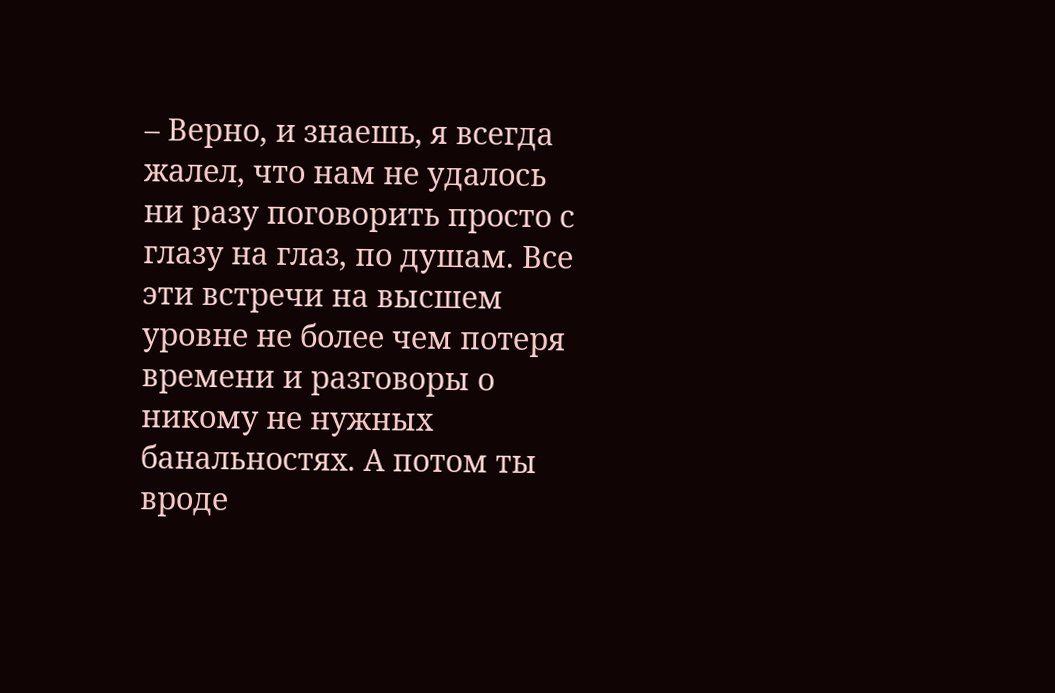– Верно, и знаешь, я всегда жалел, что нам не удалось ни разу поговорить просто с глазу на глаз, по душам. Все эти встречи на высшем уровне не более чем потеря времени и разговоры о никому не нужных банальностях. А потом ты вроде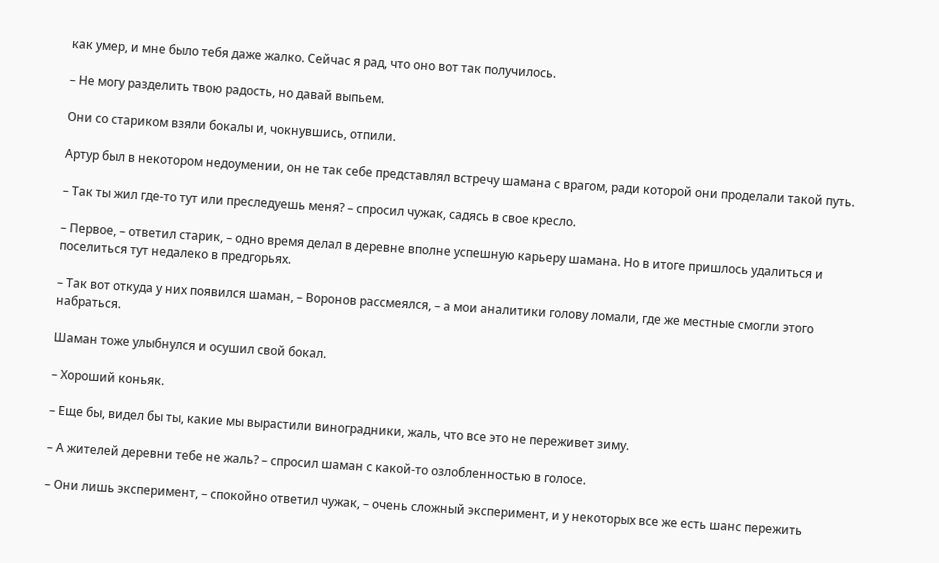как умер, и мне было тебя даже жалко. Сейчас я рад, что оно вот так получилось.

– Не могу разделить твою радость, но давай выпьем.

Они со стариком взяли бокалы и, чокнувшись, отпили.

Артур был в некотором недоумении, он не так себе представлял встречу шамана с врагом, ради которой они проделали такой путь.

– Так ты жил где-то тут или преследуешь меня? – спросил чужак, садясь в свое кресло.

– Первое, – ответил старик, – одно время делал в деревне вполне успешную карьеру шамана. Но в итоге пришлось удалиться и поселиться тут недалеко в предгорьях.

– Так вот откуда у них появился шаман, – Воронов рассмеялся, – а мои аналитики голову ломали, где же местные смогли этого набраться.

Шаман тоже улыбнулся и осушил свой бокал.

– Хороший коньяк.

– Еще бы, видел бы ты, какие мы вырастили виноградники, жаль, что все это не переживет зиму.

– А жителей деревни тебе не жаль? – спросил шаман с какой-то озлобленностью в голосе.

– Они лишь эксперимент, – спокойно ответил чужак, – очень сложный эксперимент, и у некоторых все же есть шанс пережить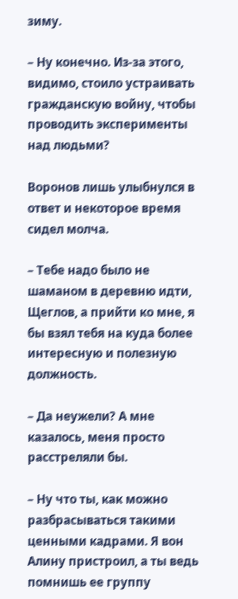зиму.

– Ну конечно. Из-за этого, видимо, стоило устраивать гражданскую войну, чтобы проводить эксперименты над людьми?

Воронов лишь улыбнулся в ответ и некоторое время сидел молча.

– Тебе надо было не шаманом в деревню идти, Щеглов, а прийти ко мне, я бы взял тебя на куда более интересную и полезную должность.

– Да неужели? А мне казалось, меня просто расстреляли бы.

– Ну что ты, как можно разбрасываться такими ценными кадрами. Я вон Алину пристроил, а ты ведь помнишь ее группу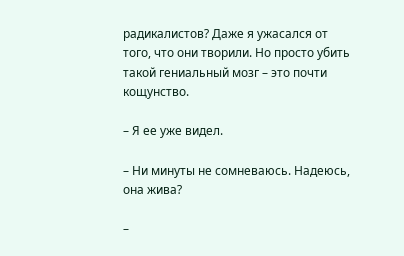радикалистов? Даже я ужасался от того, что они творили. Но просто убить такой гениальный мозг – это почти кощунство.

– Я ее уже видел.

– Ни минуты не сомневаюсь. Надеюсь, она жива?

–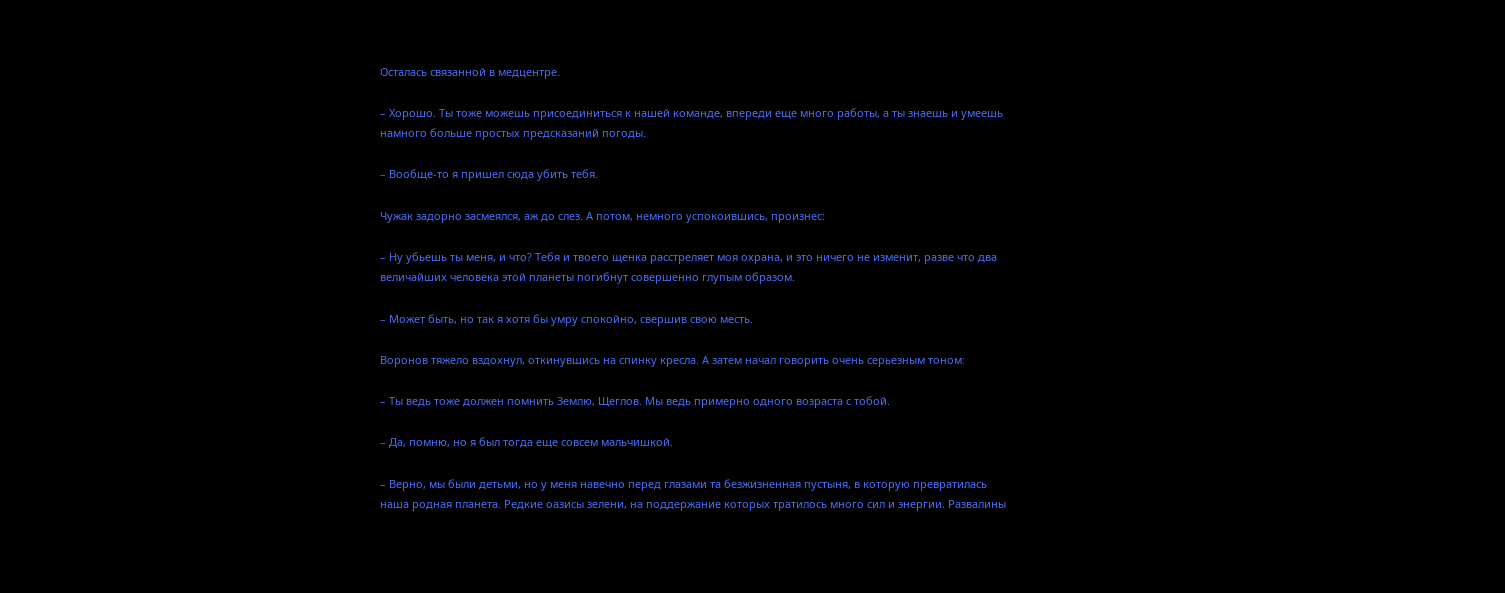Осталась связанной в медцентре.

– Хорошо. Ты тоже можешь присоединиться к нашей команде, впереди еще много работы, а ты знаешь и умеешь намного больше простых предсказаний погоды.

– Вообще-то я пришел сюда убить тебя.

Чужак задорно засмеялся, аж до слез. А потом, немного успокоившись, произнес:

– Ну убьешь ты меня, и что? Тебя и твоего щенка расстреляет моя охрана, и это ничего не изменит, разве что два величайших человека этой планеты погибнут совершенно глупым образом.

– Может быть, но так я хотя бы умру спокойно, свершив свою месть.

Воронов тяжело вздохнул, откинувшись на спинку кресла. А затем начал говорить очень серьезным тоном:

– Ты ведь тоже должен помнить Землю, Щеглов. Мы ведь примерно одного возраста с тобой.

– Да, помню, но я был тогда еще совсем мальчишкой.

– Верно, мы были детьми, но у меня навечно перед глазами та безжизненная пустыня, в которую превратилась наша родная планета. Редкие оазисы зелени, на поддержание которых тратилось много сил и энергии. Развалины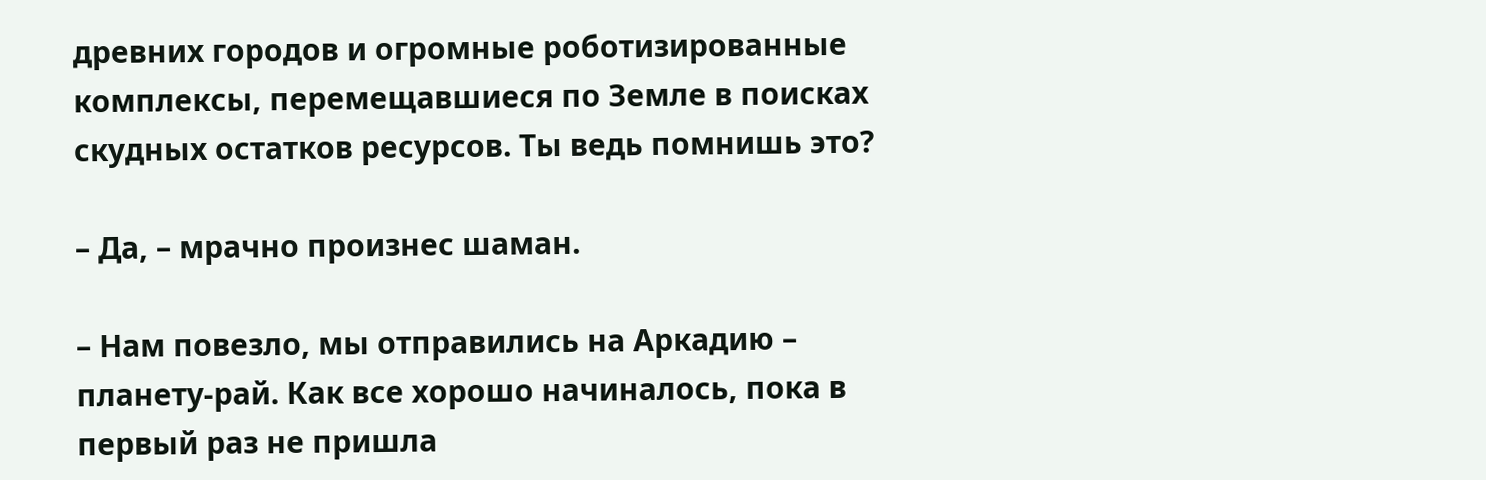древних городов и огромные роботизированные комплексы, перемещавшиеся по Земле в поисках скудных остатков ресурсов. Ты ведь помнишь это?

– Да, – мрачно произнес шаман.

– Нам повезло, мы отправились на Аркадию – планету-рай. Как все хорошо начиналось, пока в первый раз не пришла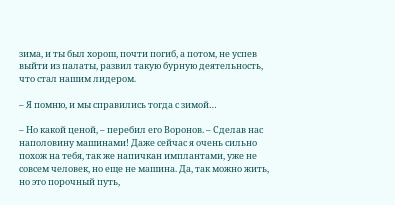зима, и ты был хорош, почти погиб, а потом, не успев выйти из палаты, развил такую бурную деятельность, что стал нашим лидером.

– Я помню, и мы справились тогда с зимой…

– Но какой ценой, – перебил его Воронов. – Сделав нас наполовину машинами! Даже сейчас я очень сильно похож на тебя, так же напичкан имплантами, уже не совсем человек, но еще не машина. Да, так можно жить, но это порочный путь,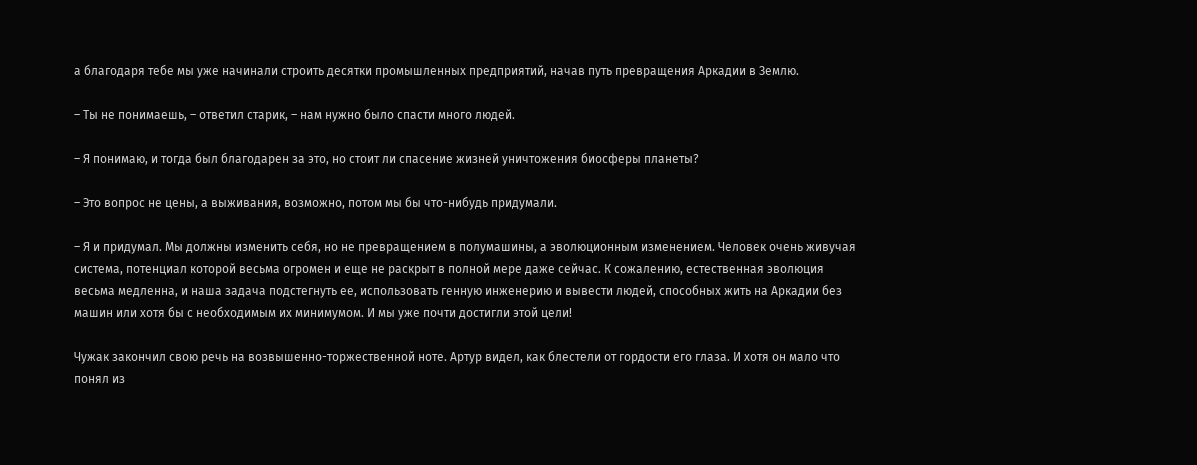а благодаря тебе мы уже начинали строить десятки промышленных предприятий, начав путь превращения Аркадии в Землю.

– Ты не понимаешь, – ответил старик, – нам нужно было спасти много людей.

– Я понимаю, и тогда был благодарен за это, но стоит ли спасение жизней уничтожения биосферы планеты?

– Это вопрос не цены, а выживания, возможно, потом мы бы что-нибудь придумали.

– Я и придумал. Мы должны изменить себя, но не превращением в полумашины, а эволюционным изменением. Человек очень живучая система, потенциал которой весьма огромен и еще не раскрыт в полной мере даже сейчас. К сожалению, естественная эволюция весьма медленна, и наша задача подстегнуть ее, использовать генную инженерию и вывести людей, способных жить на Аркадии без машин или хотя бы с необходимым их минимумом. И мы уже почти достигли этой цели!

Чужак закончил свою речь на возвышенно-торжественной ноте. Артур видел, как блестели от гордости его глаза. И хотя он мало что понял из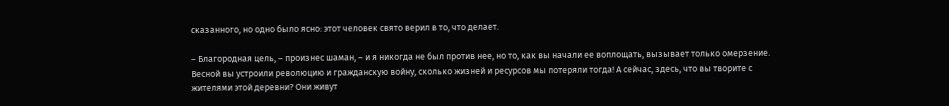сказанного, но одно было ясно: этот человек свято верил в то, что делает.

– Благородная цель, – произнес шаман, – и я никогда не был против нее, но то, как вы начали ее воплощать, вызывает только омерзение. Весной вы устроили революцию и гражданскую войну, сколько жизней и ресурсов мы потеряли тогда! А сейчас, здесь, что вы творите с жителями этой деревни? Они живут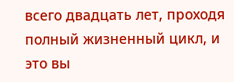всего двадцать лет, проходя полный жизненный цикл, и это вы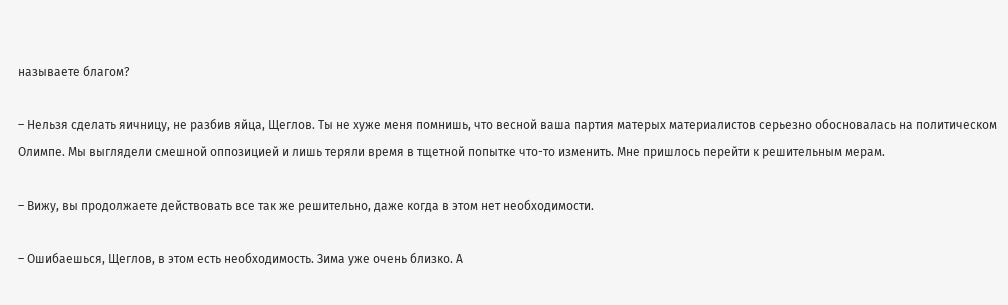называете благом?

– Нельзя сделать яичницу, не разбив яйца, Щеглов. Ты не хуже меня помнишь, что весной ваша партия матерых материалистов серьезно обосновалась на политическом Олимпе. Мы выглядели смешной оппозицией и лишь теряли время в тщетной попытке что-то изменить. Мне пришлось перейти к решительным мерам.

– Вижу, вы продолжаете действовать все так же решительно, даже когда в этом нет необходимости.

– Ошибаешься, Щеглов, в этом есть необходимость. Зима уже очень близко. А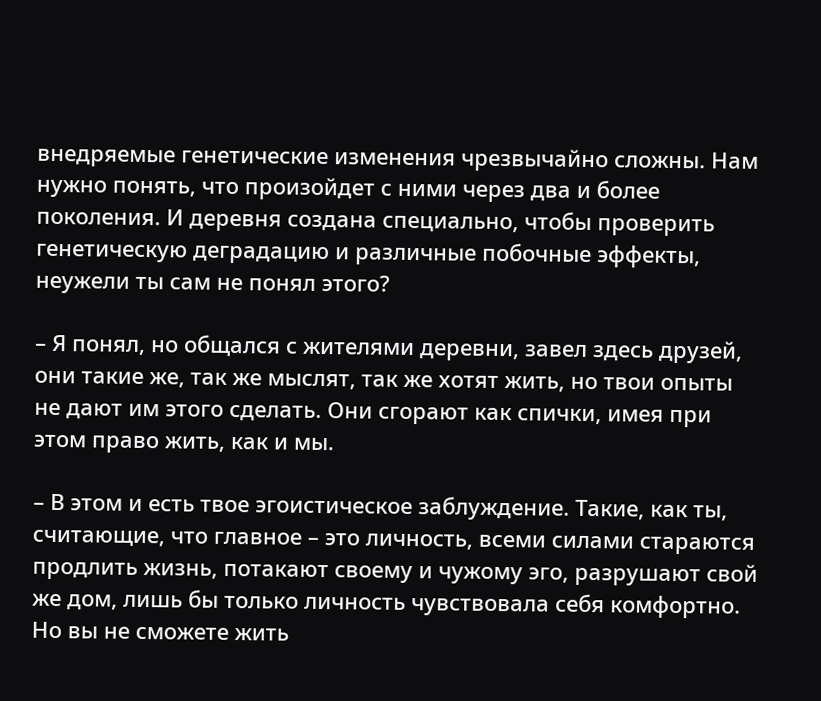внедряемые генетические изменения чрезвычайно сложны. Нам нужно понять, что произойдет с ними через два и более поколения. И деревня создана специально, чтобы проверить генетическую деградацию и различные побочные эффекты, неужели ты сам не понял этого?

– Я понял, но общался с жителями деревни, завел здесь друзей, они такие же, так же мыслят, так же хотят жить, но твои опыты не дают им этого сделать. Они сгорают как спички, имея при этом право жить, как и мы.

– В этом и есть твое эгоистическое заблуждение. Такие, как ты, считающие, что главное – это личность, всеми силами стараются продлить жизнь, потакают своему и чужому эго, разрушают свой же дом, лишь бы только личность чувствовала себя комфортно. Но вы не сможете жить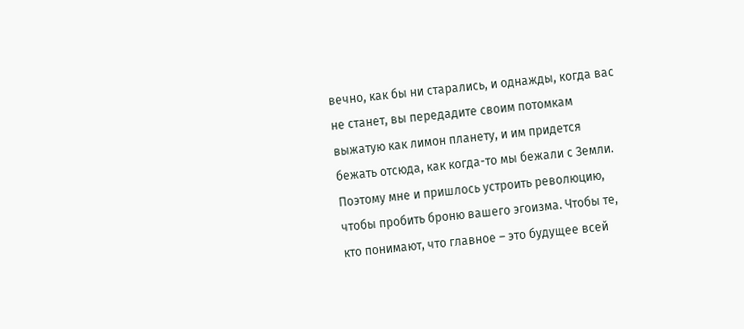вечно, как бы ни старались, и однажды, когда вас не станет, вы передадите своим потомкам выжатую как лимон планету, и им придется бежать отсюда, как когда-то мы бежали с Земли. Поэтому мне и пришлось устроить революцию, чтобы пробить броню вашего эгоизма. Чтобы те, кто понимают, что главное – это будущее всей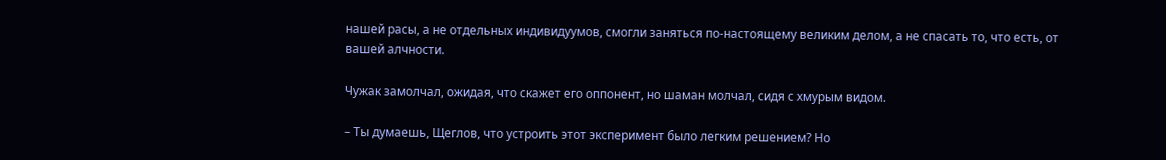нашей расы, а не отдельных индивидуумов, смогли заняться по-настоящему великим делом, а не спасать то, что есть, от вашей алчности.

Чужак замолчал, ожидая, что скажет его оппонент, но шаман молчал, сидя с хмурым видом.

– Ты думаешь, Щеглов, что устроить этот эксперимент было легким решением? Но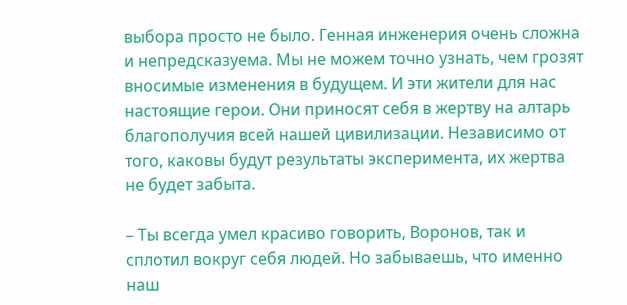выбора просто не было. Генная инженерия очень сложна и непредсказуема. Мы не можем точно узнать, чем грозят вносимые изменения в будущем. И эти жители для нас настоящие герои. Они приносят себя в жертву на алтарь благополучия всей нашей цивилизации. Независимо от того, каковы будут результаты эксперимента, их жертва не будет забыта.

– Ты всегда умел красиво говорить, Воронов, так и сплотил вокруг себя людей. Но забываешь, что именно наш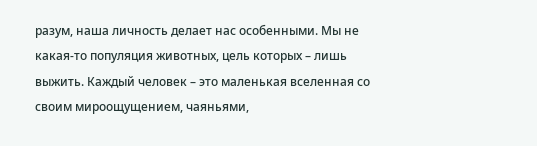разум, наша личность делает нас особенными. Мы не какая-то популяция животных, цель которых – лишь выжить. Каждый человек – это маленькая вселенная со своим мироощущением, чаяньями,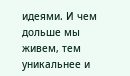идеями. И чем дольше мы живем, тем уникальнее и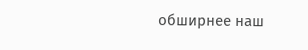обширнее наш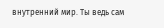внутренний мир. Ты ведь сам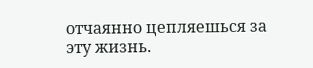отчаянно цепляешься за эту жизнь.